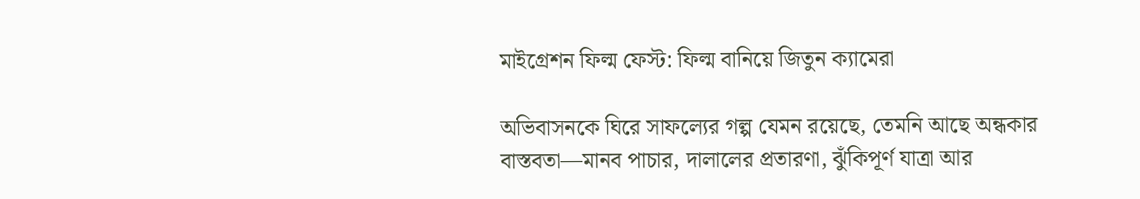মাইগ্রেশন ফিল্ম ফেস্ট: ফিল্ম বানিয়ে জিতুন ক্যামেরা

অভিবাসনকে ঘিরে সাফল্যের গল্প যেমন রয়েছে, তেমনি আছে অন্ধকার বাস্তবতা—মানব পাচার, দালালের প্রতারণা, ঝুঁকিপূর্ণ যাত্রা আর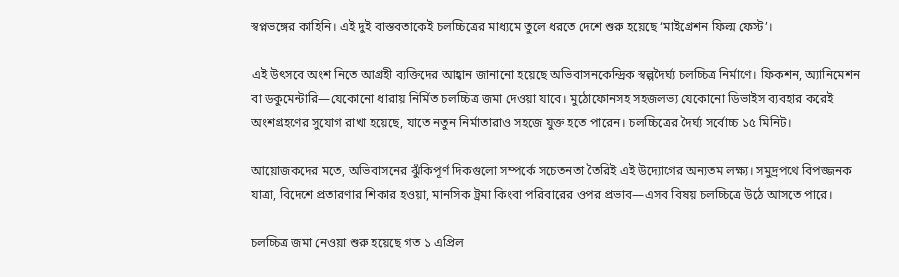স্বপ্নভঙ্গের কাহিনি। এই দুই বাস্তবতাকেই চলচ্চিত্রের মাধ্যমে তুলে ধরতে দেশে শুরু হয়েছে ‘মাইগ্রেশন ফিল্ম ফেস্ট’।

এই উৎসবে অংশ নিতে আগ্রহী ব্যক্তিদের আহ্বান জানানো হয়েছে অভিবাসনকেন্দ্রিক স্বল্পদৈর্ঘ্য চলচ্চিত্র নির্মাণে। ফিকশন, অ্যানিমেশন বা ডকুমেন্টারি—যেকোনো ধারায় নির্মিত চলচ্চিত্র জমা দেওয়া যাবে। মুঠোফোনসহ সহজলভ্য যেকোনো ডিভাইস ব্যবহার করেই অংশগ্রহণের সুযোগ রাখা হয়েছে, যাতে নতুন নির্মাতারাও সহজে যুক্ত হতে পারেন। চলচ্চিত্রের দৈর্ঘ্য সর্বোচ্চ ১৫ মিনিট।

আয়োজকদের মতে, অভিবাসনের ঝুঁকিপূর্ণ দিকগুলো সম্পর্কে সচেতনতা তৈরিই এই উদ্যোগের অন্যতম লক্ষ্য। সমুদ্রপথে বিপজ্জনক যাত্রা, বিদেশে প্রতারণার শিকার হওয়া, মানসিক ট্রমা কিংবা পরিবারের ওপর প্রভাব—এসব বিষয় চলচ্চিত্রে উঠে আসতে পারে।

চলচ্চিত্র জমা নেওয়া শুরু হয়েছে গত ১ এপ্রিল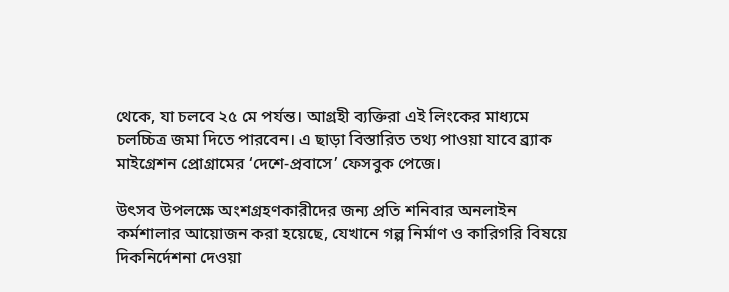থেকে, যা চলবে ২৫ মে পর্যন্ত। আগ্রহী ব্যক্তিরা এই লিংকের মাধ্যমে চলচ্চিত্র জমা দিতে পারবেন। এ ছাড়া বিস্তারিত তথ্য পাওয়া যাবে ব্র্যাক মাইগ্রেশন প্রোগ্রামের ‘দেশে-প্রবাসে’ ফেসবুক পেজে।

উৎসব উপলক্ষে অংশগ্রহণকারীদের জন্য প্রতি শনিবার অনলাইন কর্মশালার আয়োজন করা হয়েছে, যেখানে গল্প নির্মাণ ও কারিগরি বিষয়ে দিকনির্দেশনা দেওয়া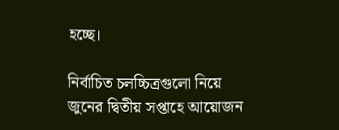হচ্ছে।

নির্বাচিত চলচ্চিত্রগুলো নিয়ে জুনের দ্বিতীয় সপ্তাহে আয়োজন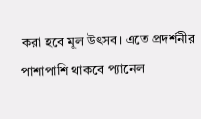করা হবে মূল উৎসব। এতে প্রদর্শনীর পাশাপাশি থাকবে প্যানেল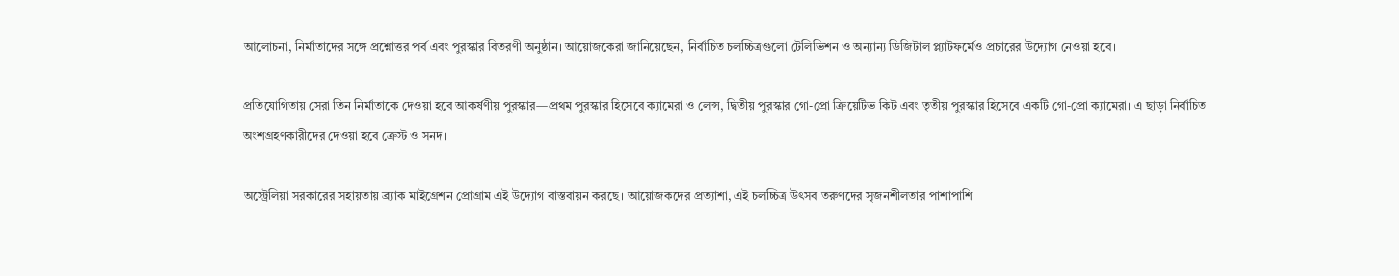আলোচনা, নির্মাতাদের সঙ্গে প্রশ্নোত্তর পর্ব এবং পুরস্কার বিতরণী অনুষ্ঠান। আয়োজকেরা জানিয়েছেন, নির্বাচিত চলচ্চিত্রগুলো টেলিভিশন ও অন্যান্য ডিজিটাল প্ল্যাটফর্মেও প্রচারের উদ্যোগ নেওয়া হবে।

প্রতিযোগিতায় সেরা তিন নির্মাতাকে দেওয়া হবে আকর্ষণীয় পুরস্কার—প্রথম পুরস্কার হিসেবে ক্যামেরা ও লেন্স, দ্বিতীয় পুরস্কার গো-প্রো ক্রিয়েটিভ কিট এবং তৃতীয় পুরস্কার হিসেবে একটি গো-প্রো ক্যামেরা। এ ছাড়া নির্বাচিত অংশগ্রহণকারীদের দেওয়া হবে ক্রেস্ট ও সনদ।

অস্ট্রেলিয়া সরকারের সহায়তায় ব্র্যাক মাইগ্রেশন প্রোগ্রাম এই উদ্যোগ বাস্তবায়ন করছে। আয়োজকদের প্রত্যাশা, এই চলচ্চিত্র উৎসব তরুণদের সৃজনশীলতার পাশাপাশি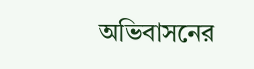অভিবাসনের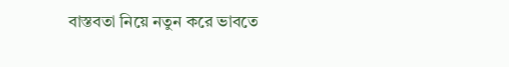বাস্তবতা নিয়ে নতুন করে ভাবতে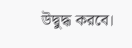উদ্বুদ্ধ করবে।